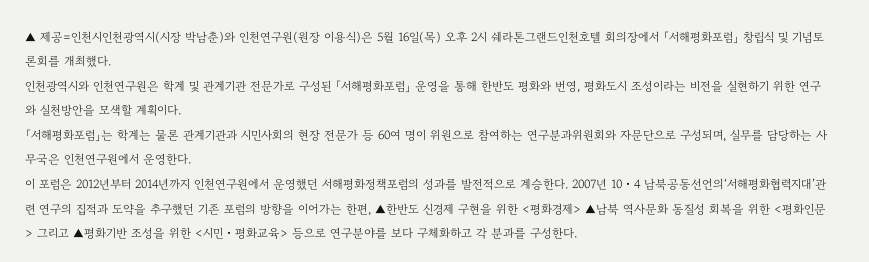▲ 제공=인천시인천광역시(시장 박남춘)와 인천연구원(원장 이용식)은 5월 16일(목) 오후 2시 쉐라톤그랜드인천호텔 회의장에서 「서해평화포럼」 창립식 및 기념토론회를 개최했다.
인천광역시와 인천연구원은 학계 및 관계기관 전문가로 구성된 「서해평화포럼」 운영을 통해 한반도 평화와 번영, 평화도시 조성이라는 비전을 실현하기 위한 연구와 실천방안을 모색할 계획이다.
「서해평화포럼」는 학계는 물론 관계기관과 시민사회의 현장 전문가 등 60여 명이 위원으로 참여하는 연구분과위원회와 자문단으로 구성되며, 실무를 담당하는 사무국은 인천연구원에서 운영한다.
이 포럼은 2012년부터 2014년까지 인천연구원에서 운영했던 서해평화정책포럼의 성과를 발전적으로 계승한다. 2007년 10・4 남북공동선언의‘서해평화협력지대’관련 연구의 집적과 도약을 추구했던 기존 포럼의 방향을 이어가는 한편, ▲한반도 신경제 구현을 위한 <평화경제> ▲남북 역사문화 동질성 회복을 위한 <평화인문> 그리고 ▲평화기반 조성을 위한 <시민・평화교육> 등으로 연구분야를 보다 구체화하고 각 분과를 구성한다.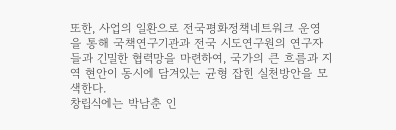또한, 사업의 일환으로 전국평화정책네트워크 운영을 통해 국책연구기관과 전국 시도연구원의 연구자들과 긴밀한 협력망을 마련하여, 국가의 큰 흐름과 지역 현안이 동시에 담겨있는 균형 잡힌 실천방안을 모색한다.
창립식에는 박남춘 인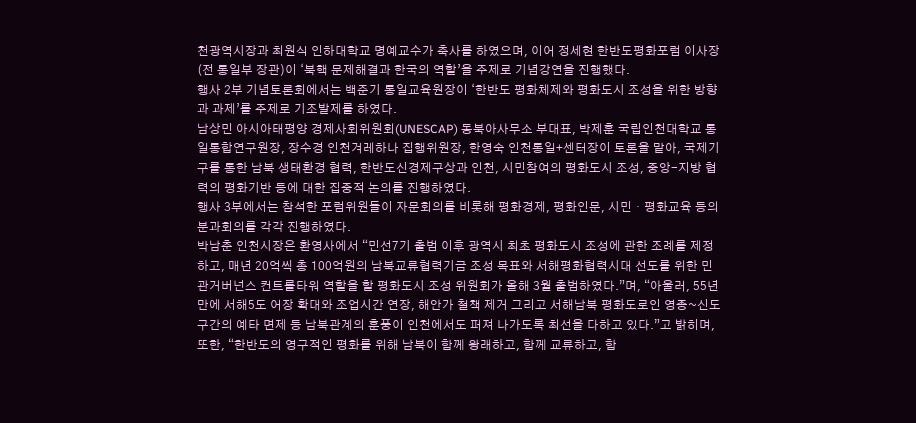천광역시장과 최원식 인하대학교 명예교수가 축사를 하였으며, 이어 정세현 한반도평화포럼 이사장(전 통일부 장관)이 ‘북핵 문제해결과 한국의 역할’을 주제로 기념강연을 진행했다.
행사 2부 기념토론회에서는 백준기 통일교육원장이 ‘한반도 평화체제와 평화도시 조성을 위한 방향과 과제’를 주제로 기조발제를 하였다.
남상민 아시아태평양 경제사회위원회(UNESCAP) 동북아사무소 부대표, 박제훈 국립인천대학교 통일통합연구원장, 장수경 인천겨레하나 집행위원장, 한영숙 인천통일+센터장이 토론을 맡아, 국제기구를 통한 남북 생태환경 협력, 한반도신경제구상과 인천, 시민참여의 평화도시 조성, 중앙-지방 협력의 평화기반 등에 대한 집중적 논의를 진행하였다.
행사 3부에서는 참석한 포럼위원들이 자문회의를 비롯해 평화경제, 평화인문, 시민・평화교육 등의 분과회의를 각각 진행하였다.
박남춘 인천시장은 환영사에서 “민선7기 출범 이후 광역시 최초 평화도시 조성에 관한 조례를 제정하고, 매년 20억씩 총 100억원의 남북교류협력기금 조성 목표와 서해평화협력시대 선도를 위한 민관거버넌스 컨트롤타워 역할을 할 평화도시 조성 위원회가 올해 3월 출범하였다.”며, “아울러, 55년만에 서해5도 어장 확대와 조업시간 연장, 해안가 철책 제거 그리고 서해남북 평화도로인 영종~신도 구간의 예타 면제 등 남북관계의 훈풍이 인천에서도 퍼져 나가도록 최선을 다하고 있다.”고 밝히며,
또한, “한반도의 영구적인 평화를 위해 남북이 함께 왕래하고, 함께 교류하고, 함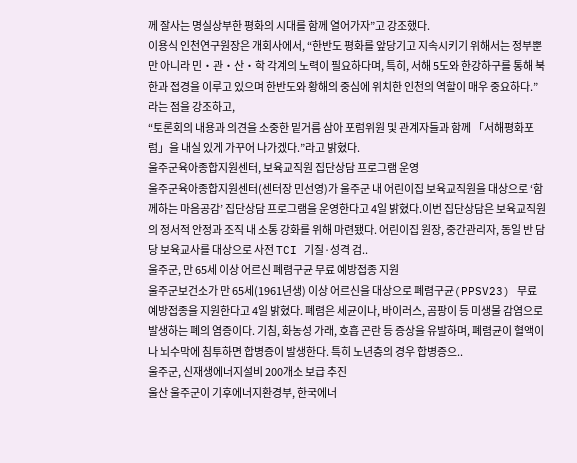께 잘사는 명실상부한 평화의 시대를 함께 열어가자”고 강조했다.
이용식 인천연구원장은 개회사에서, “한반도 평화를 앞당기고 지속시키기 위해서는 정부뿐만 아니라 민・관・산・학 각계의 노력이 필요하다며, 특히, 서해 5도와 한강하구를 통해 북한과 접경을 이루고 있으며 한반도와 황해의 중심에 위치한 인천의 역할이 매우 중요하다.”라는 점을 강조하고,
“토론회의 내용과 의견을 소중한 밑거름 삼아 포럼위원 및 관계자들과 함께 「서해평화포럼」을 내실 있게 가꾸어 나가겠다.”라고 밝혔다.
울주군육아종합지원센터, 보육교직원 집단상담 프로그램 운영
울주군육아종합지원센터(센터장 민선영)가 울주군 내 어린이집 보육교직원을 대상으로 ‘함께하는 마음공감’ 집단상담 프로그램을 운영한다고 4일 밝혔다.이번 집단상담은 보육교직원의 정서적 안정과 조직 내 소통 강화를 위해 마련됐다. 어린이집 원장, 중간관리자, 동일 반 담당 보육교사를 대상으로 사전 TCI 기질·성격 검..
울주군, 만 65세 이상 어르신 폐렴구균 무료 예방접종 지원
울주군보건소가 만 65세(1961년생) 이상 어르신을 대상으로 폐렴구균(PPSV23) 무료 예방접종을 지원한다고 4일 밝혔다. 폐렴은 세균이나, 바이러스, 곰팡이 등 미생물 감염으로 발생하는 폐의 염증이다. 기침, 화농성 가래, 호흡 곤란 등 증상을 유발하며, 폐렴균이 혈액이나 뇌수막에 침투하면 합병증이 발생한다. 특히 노년층의 경우 합병증으..
울주군, 신재생에너지설비 200개소 보급 추진
울산 울주군이 기후에너지환경부, 한국에너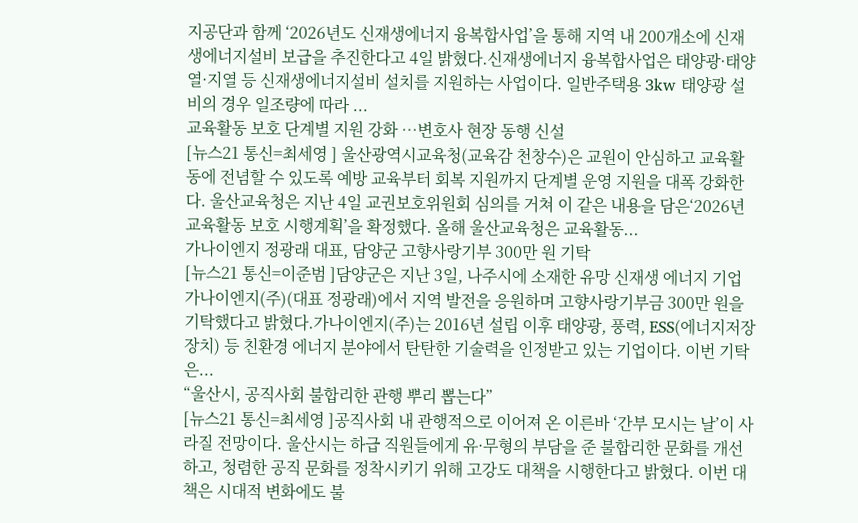지공단과 함께 ‘2026년도 신재생에너지 융복합사업’을 통해 지역 내 200개소에 신재생에너지설비 보급을 추진한다고 4일 밝혔다.신재생에너지 융복합사업은 태양광·태양열·지열 등 신재생에너지설비 설치를 지원하는 사업이다. 일반주택용 3kw 태양광 설비의 경우 일조량에 따라 ...
교육활동 보호 단계별 지원 강화 …변호사 현장 동행 신설
[뉴스21 통신=최세영 ] 울산광역시교육청(교육감 천창수)은 교원이 안심하고 교육활동에 전념할 수 있도록 예방 교육부터 회복 지원까지 단계별 운영 지원을 대폭 강화한다. 울산교육청은 지난 4일 교권보호위원회 심의를 거쳐 이 같은 내용을 담은‘2026년 교육활동 보호 시행계획’을 확정했다. 올해 울산교육청은 교육활동...
가나이엔지 정광래 대표, 담양군 고향사랑기부 300만 원 기탁
[뉴스21 통신=이준범 ]담양군은 지난 3일, 나주시에 소재한 유망 신재생 에너지 기업 가나이엔지(주)(대표 정광래)에서 지역 발전을 응원하며 고향사랑기부금 300만 원을 기탁했다고 밝혔다.가나이엔지(주)는 2016년 설립 이후 태양광, 풍력, ESS(에너지저장장치) 등 친환경 에너지 분야에서 탄탄한 기술력을 인정받고 있는 기업이다. 이번 기탁은...
“울산시, 공직사회 불합리한 관행 뿌리 뽑는다”
[뉴스21 통신=최세영 ]공직사회 내 관행적으로 이어져 온 이른바 ‘간부 모시는 날’이 사라질 전망이다. 울산시는 하급 직원들에게 유·무형의 부담을 준 불합리한 문화를 개선하고, 청렴한 공직 문화를 정착시키기 위해 고강도 대책을 시행한다고 밝혔다. 이번 대책은 시대적 변화에도 불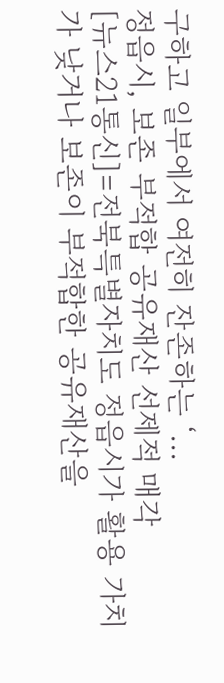구하고 일부에서 여전히 잔존하는 ‘...
정읍시, 보존 부적합 공유재산 선제적 매각
[뉴스21통신]=전북특별자치도 정읍시가 활용 가치가 낮거나 보존이 부적합한 공유재산을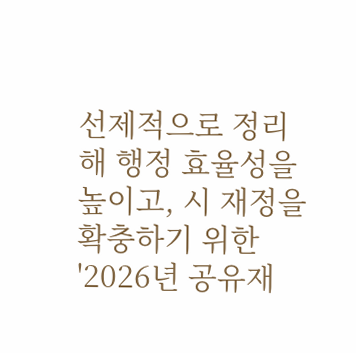선제적으로 정리해 행정 효율성을 높이고, 시 재정을 확충하기 위한 '2026년 공유재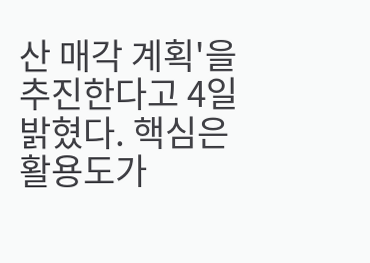산 매각 계획'을 추진한다고 4일 밝혔다. 핵심은 활용도가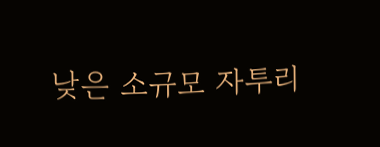낮은 소규모 자투리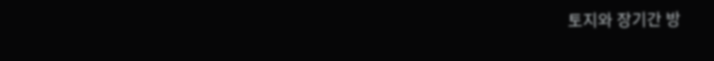토지와 장기간 방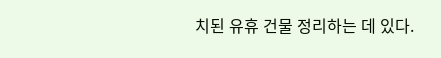치된 유휴 건물 정리하는 데 있다.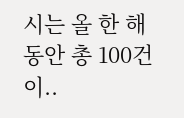시는 올 한 해 동안 총 100건 이..